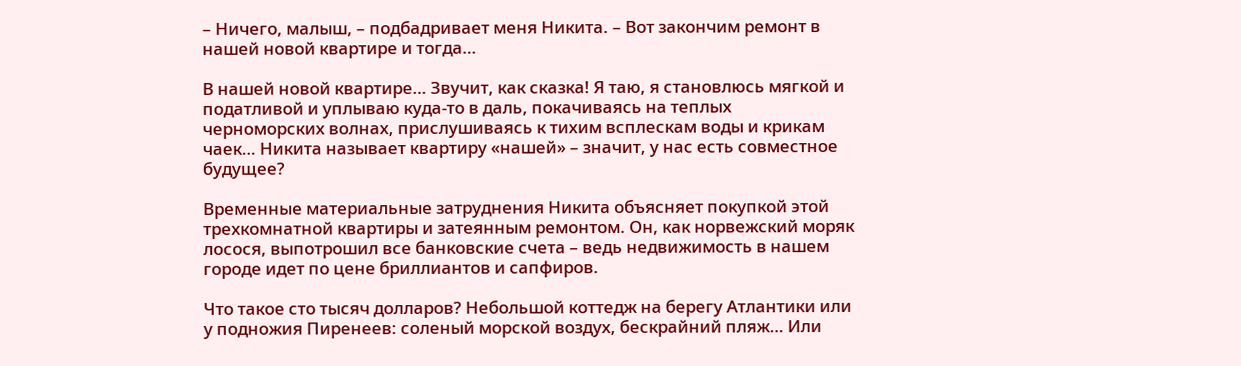– Ничего, малыш, – подбадривает меня Никита. – Вот закончим ремонт в нашей новой квартире и тогда…

В нашей новой квартире… Звучит, как сказка! Я таю, я становлюсь мягкой и податливой и уплываю куда-то в даль, покачиваясь на теплых черноморских волнах, прислушиваясь к тихим всплескам воды и крикам чаек… Никита называет квартиру «нашей» – значит, у нас есть совместное будущее?

Временные материальные затруднения Никита объясняет покупкой этой трехкомнатной квартиры и затеянным ремонтом. Он, как норвежский моряк лосося, выпотрошил все банковские счета – ведь недвижимость в нашем городе идет по цене бриллиантов и сапфиров.

Что такое сто тысяч долларов? Небольшой коттедж на берегу Атлантики или у подножия Пиренеев: соленый морской воздух, бескрайний пляж… Или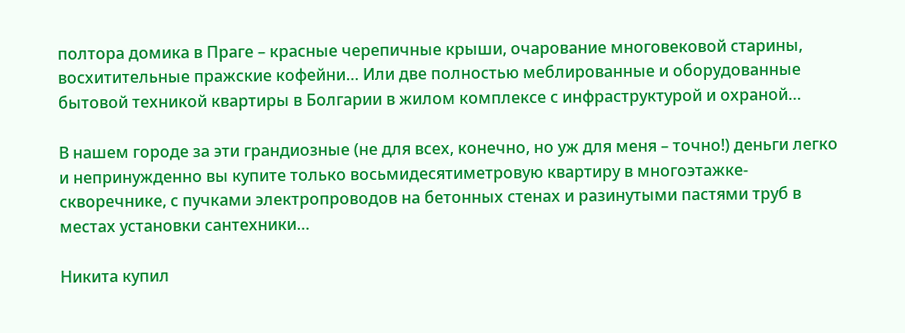полтора домика в Праге – красные черепичные крыши, очарование многовековой старины, восхитительные пражские кофейни… Или две полностью меблированные и оборудованные бытовой техникой квартиры в Болгарии в жилом комплексе с инфраструктурой и охраной…

В нашем городе за эти грандиозные (не для всех, конечно, но уж для меня – точно!) деньги легко и непринужденно вы купите только восьмидесятиметровую квартиру в многоэтажке-скворечнике, с пучками электропроводов на бетонных стенах и разинутыми пастями труб в местах установки сантехники…

Никита купил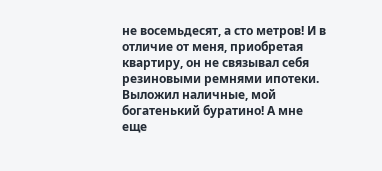не восемьдесят, а сто метров! И в отличие от меня, приобретая квартиру, он не связывал себя резиновыми ремнями ипотеки. Выложил наличные, мой богатенький буратино! А мне еще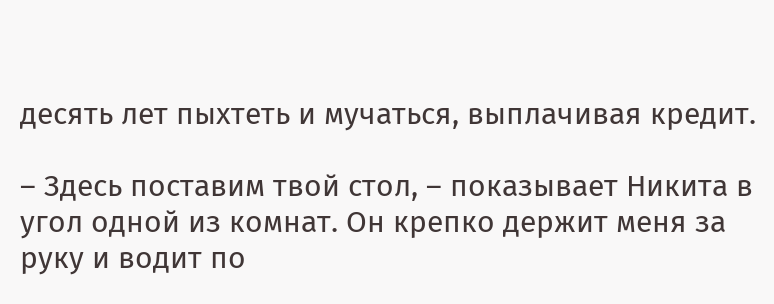десять лет пыхтеть и мучаться, выплачивая кредит.

– Здесь поставим твой стол, – показывает Никита в угол одной из комнат. Он крепко держит меня за руку и водит по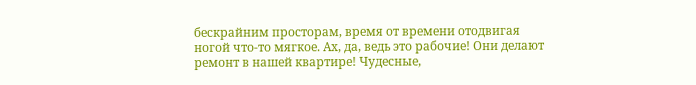бескрайним просторам, время от времени отодвигая ногой что-то мягкое. Ах, да, ведь это рабочие! Они делают ремонт в нашей квартире! Чудесные,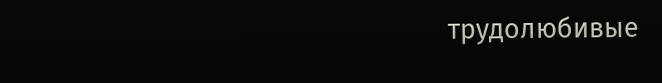трудолюбивые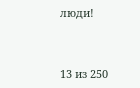люди!



13 из 250